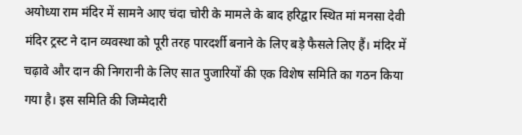अयोध्या राम मंदिर में सामने आए चंदा चोरी के मामले के बाद हरिद्वार स्थित मां मनसा देवी मंदिर ट्रस्ट ने दान व्यवस्था को पूरी तरह पारदर्शी बनाने के लिए बड़े फैसले लिए हैं। मंदिर में चढ़ावे और दान की निगरानी के लिए सात पुजारियों की एक विशेष समिति का गठन किया गया है। इस समिति की जिम्मेदारी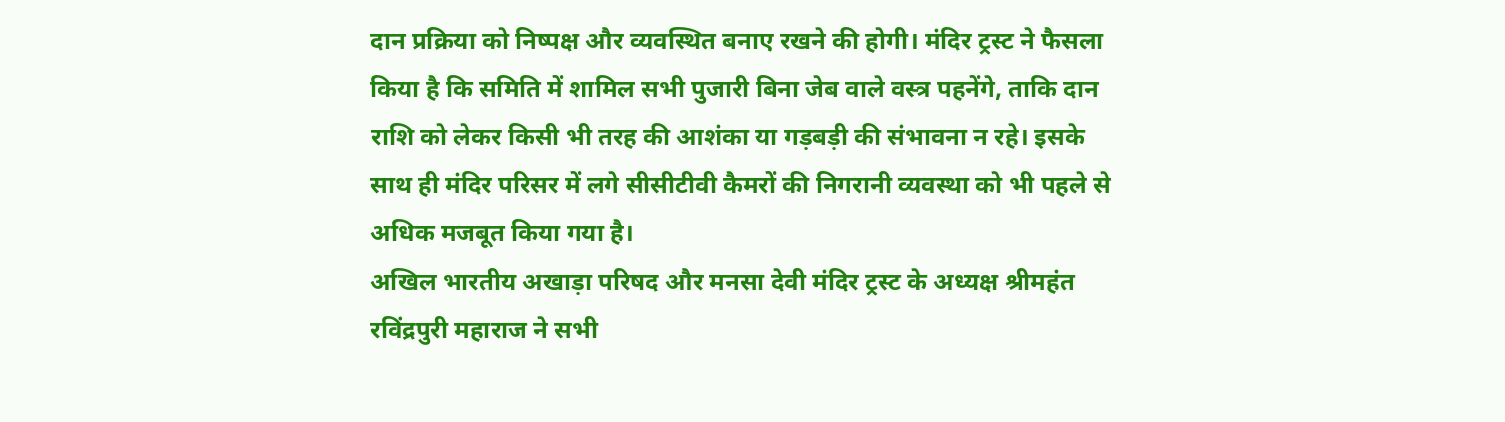दान प्रक्रिया को निष्पक्ष और व्यवस्थित बनाए रखने की होगी। मंदिर ट्रस्ट ने फैसला किया है कि समिति में शामिल सभी पुजारी बिना जेब वाले वस्त्र पहनेंगे, ताकि दान राशि को लेकर किसी भी तरह की आशंका या गड़बड़ी की संभावना न रहे। इसके साथ ही मंदिर परिसर में लगे सीसीटीवी कैमरों की निगरानी व्यवस्था को भी पहले से अधिक मजबूत किया गया है।
अखिल भारतीय अखाड़ा परिषद और मनसा देवी मंदिर ट्रस्ट के अध्यक्ष श्रीमहंत रविंद्रपुरी महाराज ने सभी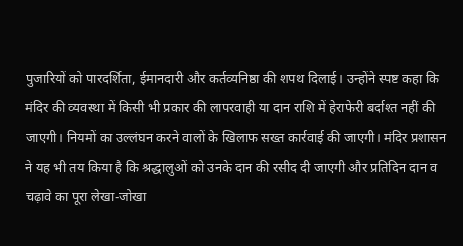पुजारियों को पारदर्शिता, ईमानदारी और कर्तव्यनिष्ठा की शपथ दिलाई। उन्होंने स्पष्ट कहा कि मंदिर की व्यवस्था में किसी भी प्रकार की लापरवाही या दान राशि में हेराफेरी बर्दाश्त नहीं की जाएगी। नियमों का उल्लंघन करने वालों के खिलाफ सख्त कार्रवाई की जाएगी। मंदिर प्रशासन ने यह भी तय किया है कि श्रद्धालुओं को उनके दान की रसीद दी जाएगी और प्रतिदिन दान व चढ़ावे का पूरा लेखा-जोखा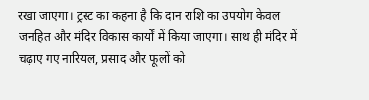रखा जाएगा। ट्रस्ट का कहना है कि दान राशि का उपयोग केवल जनहित और मंदिर विकास कार्यों में किया जाएगा। साथ ही मंदिर में चढ़ाए गए नारियल, प्रसाद और फूलों को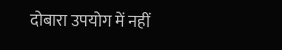दोबारा उपयोग में नहीं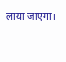लाया जाएगा।